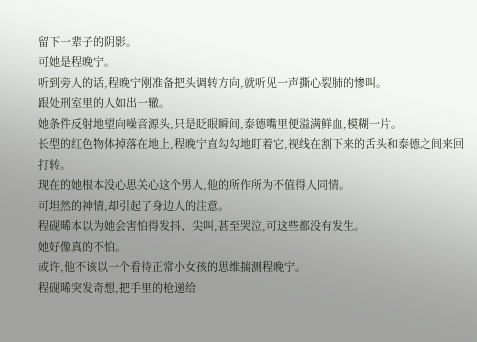留下一辈子的阴影。
可她是程晚宁。
听到旁人的话,程晚宁刚准备把头调转方向,就听见一声撕心裂肺的惨叫。
跟处刑室里的人如出一辙。
她条件反射地望向噪音源头,只是眨眼瞬间,泰德嘴里便溢满鲜血,模糊一片。
长型的红色物体掉落在地上,程晚宁直勾勾地盯着它,视线在割下来的舌头和泰德之间来回打转。
现在的她根本没心思关心这个男人,他的所作所为不值得人同情。
可坦然的神情,却引起了身边人的注意。
程砚晞本以为她会害怕得发抖、尖叫,甚至哭泣,可这些都没有发生。
她好像真的不怕。
或许,他不该以一个看待正常小女孩的思维揣测程晚宁。
程砚晞突发奇想,把手里的枪递给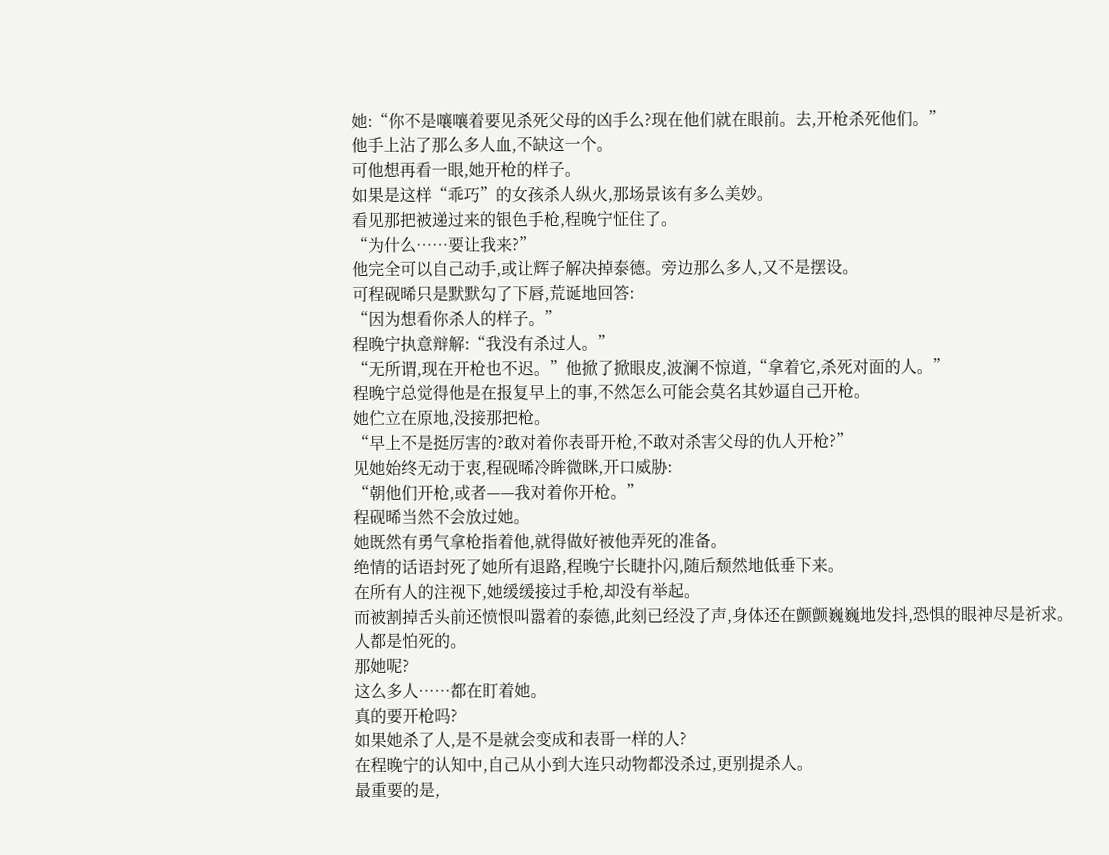她:“你不是嚷嚷着要见杀死父母的凶手么?现在他们就在眼前。去,开枪杀死他们。”
他手上沾了那么多人血,不缺这一个。
可他想再看一眼,她开枪的样子。
如果是这样“乖巧”的女孩杀人纵火,那场景该有多么美妙。
看见那把被递过来的银色手枪,程晚宁怔住了。
“为什么……要让我来?”
他完全可以自己动手,或让辉子解决掉泰德。旁边那么多人,又不是摆设。
可程砚晞只是默默勾了下唇,荒诞地回答:
“因为想看你杀人的样子。”
程晚宁执意辩解:“我没有杀过人。”
“无所谓,现在开枪也不迟。”他掀了掀眼皮,波澜不惊道,“拿着它,杀死对面的人。”
程晚宁总觉得他是在报复早上的事,不然怎么可能会莫名其妙逼自己开枪。
她伫立在原地,没接那把枪。
“早上不是挺厉害的?敢对着你表哥开枪,不敢对杀害父母的仇人开枪?”
见她始终无动于衷,程砚晞冷眸微眯,开口威胁:
“朝他们开枪,或者——我对着你开枪。”
程砚晞当然不会放过她。
她既然有勇气拿枪指着他,就得做好被他弄死的准备。
绝情的话语封死了她所有退路,程晚宁长睫扑闪,随后颓然地低垂下来。
在所有人的注视下,她缓缓接过手枪,却没有举起。
而被割掉舌头前还愤恨叫嚣着的泰德,此刻已经没了声,身体还在颤颤巍巍地发抖,恐惧的眼神尽是祈求。
人都是怕死的。
那她呢?
这么多人……都在盯着她。
真的要开枪吗?
如果她杀了人,是不是就会变成和表哥一样的人?
在程晚宁的认知中,自己从小到大连只动物都没杀过,更别提杀人。
最重要的是,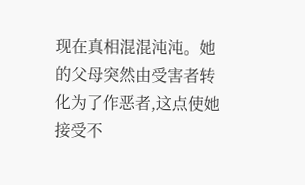现在真相混混沌沌。她的父母突然由受害者转化为了作恶者,这点使她接受不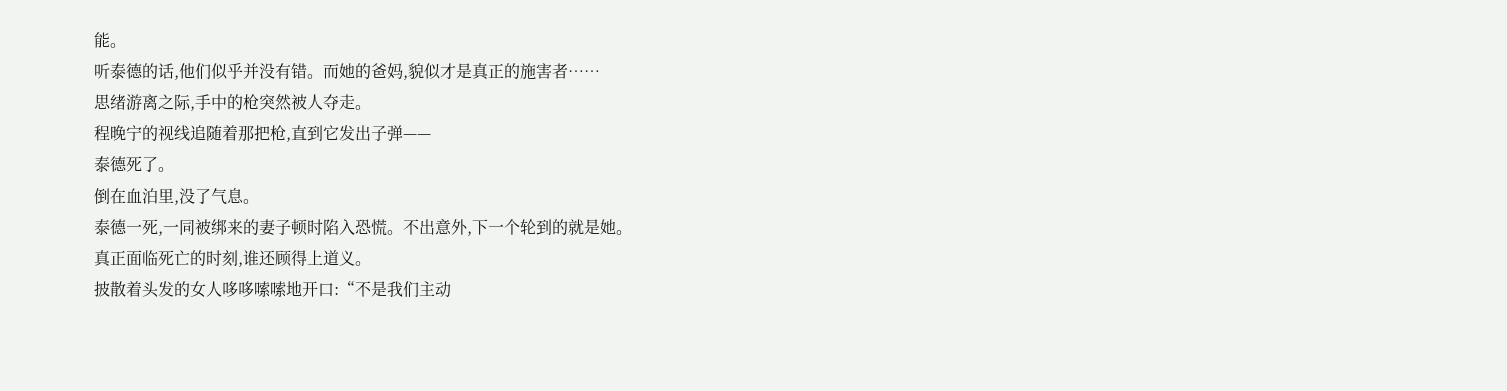能。
听泰德的话,他们似乎并没有错。而她的爸妈,貌似才是真正的施害者……
思绪游离之际,手中的枪突然被人夺走。
程晚宁的视线追随着那把枪,直到它发出子弹——
泰德死了。
倒在血泊里,没了气息。
泰德一死,一同被绑来的妻子顿时陷入恐慌。不出意外,下一个轮到的就是她。
真正面临死亡的时刻,谁还顾得上道义。
披散着头发的女人哆哆嗦嗦地开口:“不是我们主动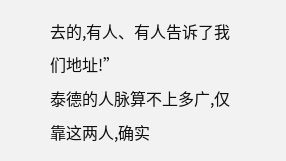去的,有人、有人告诉了我们地址!”
泰德的人脉算不上多广,仅靠这两人,确实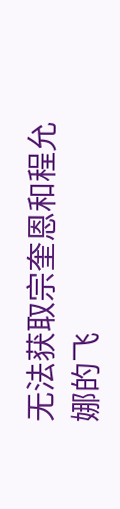无法获取宗奎恩和程允娜的飞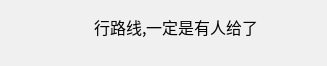行路线,一定是有人给了